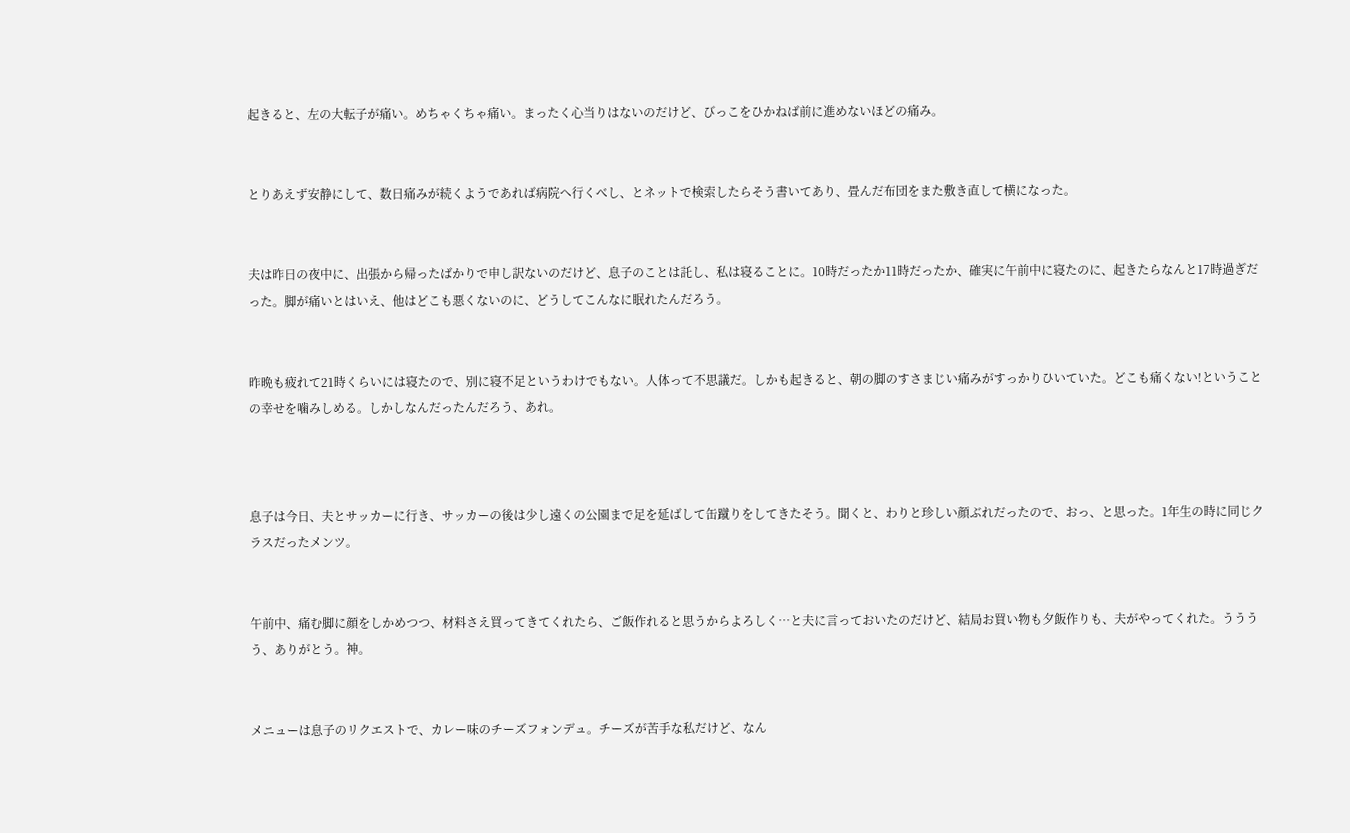起きると、左の大転子が痛い。めちゃくちゃ痛い。まったく心当りはないのだけど、びっこをひかねば前に進めないほどの痛み。


とりあえず安静にして、数日痛みが続くようであれば病院へ行くべし、とネットで検索したらそう書いてあり、畳んだ布団をまた敷き直して横になった。


夫は昨日の夜中に、出張から帰ったばかりで申し訳ないのだけど、息子のことは託し、私は寝ることに。10時だったか11時だったか、確実に午前中に寝たのに、起きたらなんと17時過ぎだった。脚が痛いとはいえ、他はどこも悪くないのに、どうしてこんなに眠れたんだろう。


昨晩も疲れて21時くらいには寝たので、別に寝不足というわけでもない。人体って不思議だ。しかも起きると、朝の脚のすさまじい痛みがすっかりひいていた。どこも痛くない!ということの幸せを噛みしめる。しかしなんだったんだろう、あれ。



息子は今日、夫とサッカーに行き、サッカーの後は少し遠くの公園まで足を延ばして缶蹴りをしてきたそう。聞くと、わりと珍しい顔ぶれだったので、おっ、と思った。1年生の時に同じクラスだったメンツ。


午前中、痛む脚に顔をしかめつつ、材料さえ買ってきてくれたら、ご飯作れると思うからよろしく…と夫に言っておいたのだけど、結局お買い物も夕飯作りも、夫がやってくれた。うううう、ありがとう。神。


メニューは息子のリクエストで、カレー味のチーズフォンデュ。チーズが苦手な私だけど、なん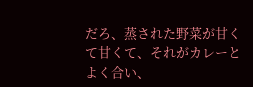だろ、蒸された野菜が甘くて甘くて、それがカレーとよく合い、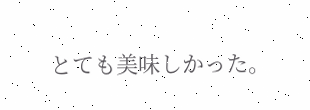とても美味しかった。